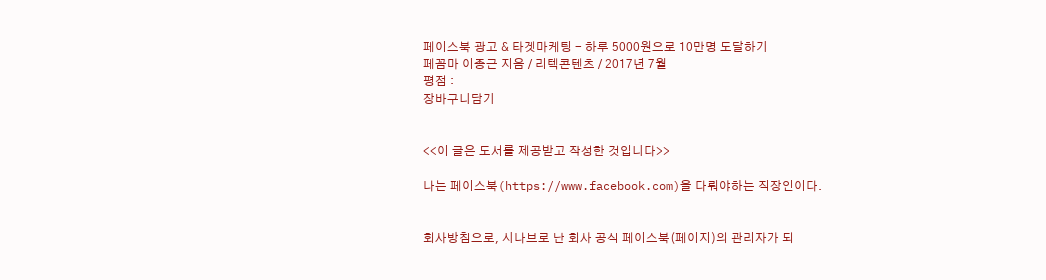페이스북 광고 & 타겟마케팅 - 하루 5000원으로 10만명 도달하기
페꼼마 이종근 지음 / 리텍콘텐츠 / 2017년 7월
평점 :
장바구니담기


<<이 글은 도서를 제공받고 작성한 것입니다>>

나는 페이스북(https://www.facebook.com)을 다뤄야하는 직장인이다.


회사방침으로, 시나브로 난 회사 공식 페이스북(페이지)의 관리자가 되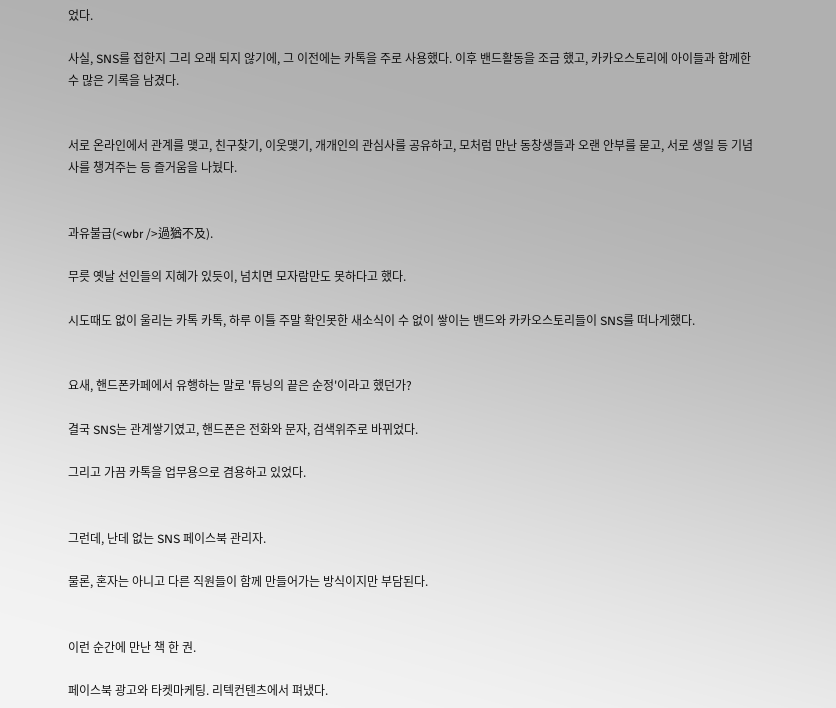었다.

사실, SNS를 접한지 그리 오래 되지 않기에, 그 이전에는 카톡을 주로 사용했다. 이후 밴드활동을 조금 했고, 카카오스토리에 아이들과 함께한 수 많은 기록을 남겼다.


서로 온라인에서 관계를 맺고, 친구찾기, 이웃맺기, 개개인의 관심사를 공유하고, 모처럼 만난 동창생들과 오랜 안부를 묻고, 서로 생일 등 기념사를 챙겨주는 등 즐거움을 나눴다.


과유불급(<wbr />過猶不及).

무릇 옛날 선인들의 지혜가 있듯이, 넘치면 모자람만도 못하다고 했다.

시도때도 없이 울리는 카톡 카톡, 하루 이틀 주말 확인못한 새소식이 수 없이 쌓이는 밴드와 카카오스토리들이 SNS를 떠나게했다.


요새, 핸드폰카페에서 유행하는 말로 '튜닝의 끝은 순정'이라고 했던가?

결국 SNS는 관계쌓기였고, 핸드폰은 전화와 문자, 검색위주로 바뀌었다.

그리고 가끔 카톡을 업무용으로 겸용하고 있었다.


그런데, 난데 없는 SNS 페이스북 관리자.

물론, 혼자는 아니고 다른 직원들이 함께 만들어가는 방식이지만 부담된다.


이런 순간에 만난 책 한 권.

페이스북 광고와 타켓마케팅. 리텍컨텐츠에서 펴냈다.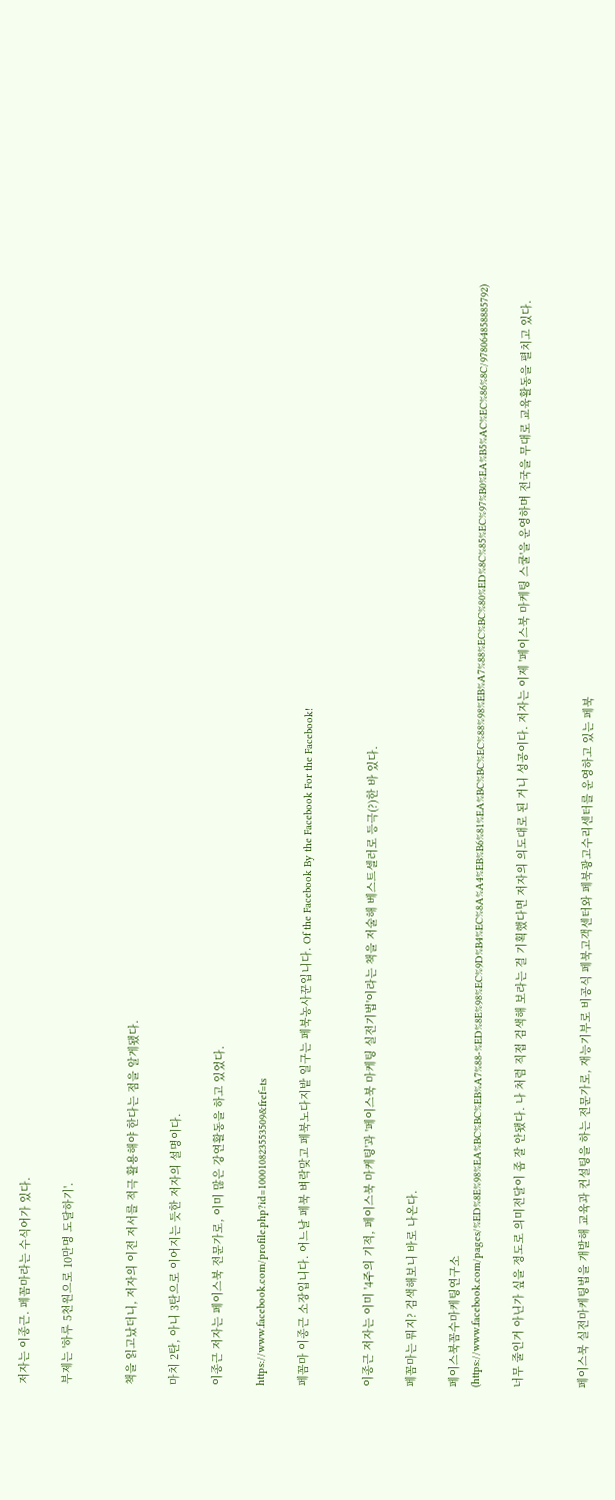저자는 이종근. 페꼼마라는 수식어가 있다.

부제는 '하루 5천원으로 10만명 도달하기'.


책을 읽고났더니, 저자의 이전 저서를 적극 활용해야 한다는 점을 알게됐다.

마치 2탄, 아니 3탄으로 이어지는 듯한 저자의 설명이다.

이종근 저자는 페이스북 전문가로, 이미 많은 강연활동을 하고 있었다.

https://www.facebook.com/profile.php?id=100010823553509&fref=ts

페꼼마 이종근 소장입니다. 어느날 페북 벼락맞고 페북노다지밭 일구는 페북농사꾼입니다. Of the Facebook By the Facebook For the Facebook!


이종근 저자는 이미 '4주의 기적, 페이스북 마케팅'과 '페이스북 마케팅 실전기법'이라는 책을 저술해 베스트셀러로 등극(?)한 바 있다.

페꼼마는 뭐지? 검색해보니 바로 나온다.

페이스북꼼수마케팅연구소(https://www.facebook.com/pages/%ED%8E%98%EA%BC%BC%EB%A7%88-%ED%8E%98%EC%9D%B4%EC%8A%A4%EB%B6%81%EA%BC%BC%EC%88%98%EB%A7%88%EC%BC%80%ED%8C%85%EC%97%B0%EA%B5%AC%EC%86%8C/978064858885792)

너무 줄인거 아닌가 싶을 정도로 의미전달이 좀 잘 안됐다. 나 처럼 직접 검색해 보라는 걸 기획했다면 저자의 의도대로 된 거니 성공이다. 저자는 이제 '페이스북 마케팅 스쿨'을 운영하며 전국을 무대로 교육활동을 펼치고 있다.


페이스북 실전마케팅법을 개발해 교육과 컨설팅을 하는 전문가로, 재능기부로 비공식 페북고객센터와 페북광고수리센터를 운영하고 있는 페북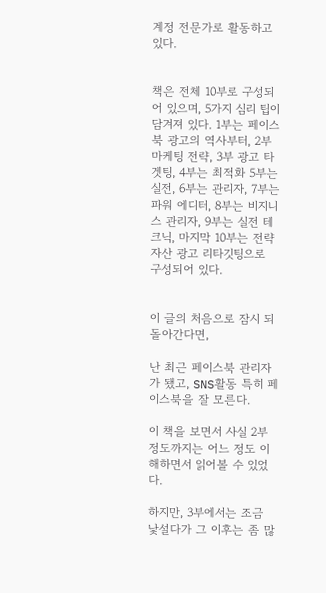계정 전문가로 활동하고 있다.


책은 전체 10부로 구성되어 있으며, 5가지 심리 팁이 담겨져 있다. 1부는 페이스북 광고의 역사부터, 2부 마케팅 전략, 3부 광고 타겟팅, 4부는 최적화 5부는 실전, 6부는 관리자, 7부는 파워 에디터, 8부는 비지니스 관리자, 9부는 실전 테크닉, 마지막 10부는 전략자산 광고 리타깃팅으로 구성되어 있다.


이 글의 처음으로 잠시 되돌아간다면,

난 최근 페이스북 관리자가 됐고, SNS활동 특히 페이스북을 잘 모른다.

이 책을 보면서 사실 2부정도까지는 어느 정도 이해하면서 읽어볼 수 있었다.

하지만, 3부에서는 조금 낯설다가 그 이후는 좀 많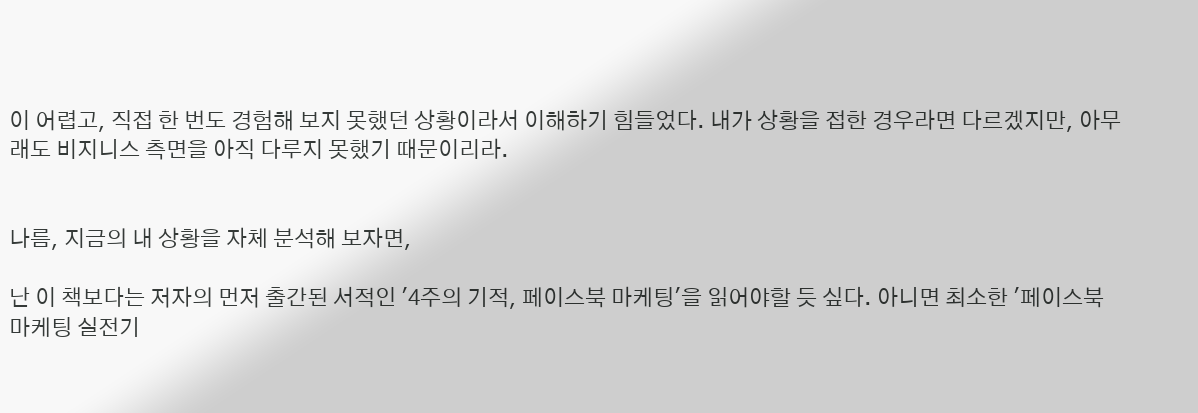이 어렵고, 직접 한 번도 경험해 보지 못했던 상황이라서 이해하기 힘들었다. 내가 상황을 접한 경우라면 다르겠지만, 아무래도 비지니스 측면을 아직 다루지 못했기 때문이리라.


나름, 지금의 내 상황을 자체 분석해 보자면,

난 이 책보다는 저자의 먼저 출간된 서적인 '4주의 기적, 페이스북 마케팅'을 읽어야할 듯 싶다. 아니면 최소한 '페이스북 마케팅 실전기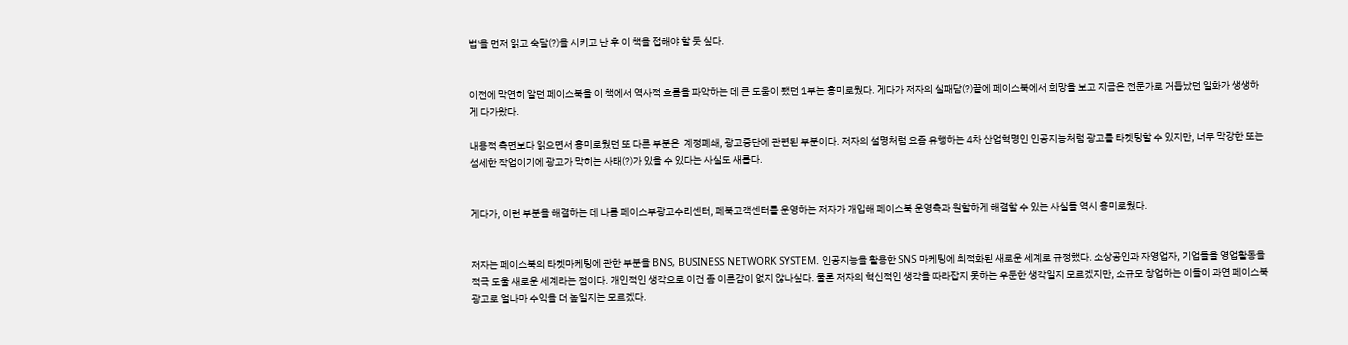법'을 먼저 읽고 숙달(?)을 시키고 난 후 이 책을 접해야 할 듯 싶다.


이전에 막연히 알던 페이스북을 이 책에서 역사적 흐름을 파악하는 데 큰 도움이 됐던 1부는 흥미로웠다. 게다가 저자의 실패담(?)끝에 페이스북에서 희망을 보고 지금은 전문가로 거듭났던 일화가 생생하게 다가왔다.

내용적 측면보다 읽으면서 흥미로웠던 또 다른 부분은  계정폐쇄, 광고중단에 관련된 부분이다. 저자의 설명처럼 요즘 유행하는 4차 산업혁명인 인공지능처럼 광고를 타켓팅할 수 있지만, 너무 막강한 또는 섬세한 작업이기에 광고가 막히는 사태(?)가 있을 수 있다는 사실도 새롭다.


게다가, 이런 부분을 해결하는 데 나름 페이스부광고수리센터, 페북고객센터를 운영하는 저자가 개입해 페이스북 운영측과 원할하게 해결할 수 있는 사실들 역시 흥미로웠다.


저자는 페이스북의 타켓마케팅에 관한 부분을 BNS, BUSINESS NETWORK SYSTEM. 인공지능을 활용한 SNS 마케팅에 최적화된 새로운 세계로 규정했다. 소상공인과 자영업자, 기업들을 영업활동을 적극 도울 새로운 세계라는 점이다. 개인적인 생각으로 이건 좀 이른감이 없지 않나싶다. 물론 저자의 혁신적인 생각을 따라잡지 못하는 우둔한 생각일지 모르겠지만, 소규모 창업하는 이들이 과연 페이스북 광고로 얼나마 수익을 더 높일지는 모르겠다.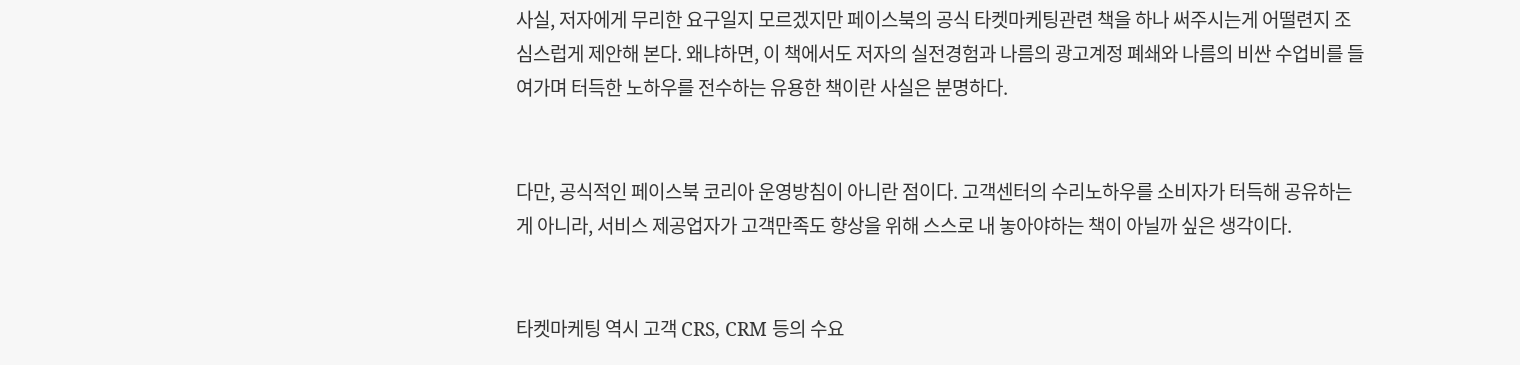사실, 저자에게 무리한 요구일지 모르겠지만 페이스북의 공식 타켓마케팅관련 책을 하나 써주시는게 어떨련지 조심스럽게 제안해 본다. 왜냐하면, 이 책에서도 저자의 실전경험과 나름의 광고계정 폐쇄와 나름의 비싼 수업비를 들여가며 터득한 노하우를 전수하는 유용한 책이란 사실은 분명하다.


다만, 공식적인 페이스북 코리아 운영방침이 아니란 점이다. 고객센터의 수리노하우를 소비자가 터득해 공유하는게 아니라, 서비스 제공업자가 고객만족도 향상을 위해 스스로 내 놓아야하는 책이 아닐까 싶은 생각이다.


타켓마케팅 역시 고객 CRS, CRM 등의 수요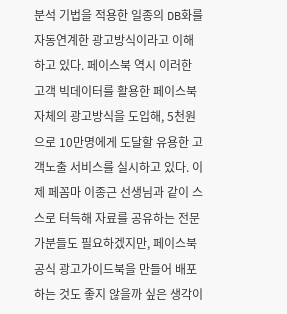분석 기법을 적용한 일종의 DB화를 자동연계한 광고방식이라고 이해하고 있다. 페이스북 역시 이러한 고객 빅데이터를 활용한 페이스북 자체의 광고방식을 도입해, 5천원으로 10만명에게 도달할 유용한 고객노출 서비스를 실시하고 있다. 이제 페꼼마 이종근 선생님과 같이 스스로 터득해 자료를 공유하는 전문가분들도 필요하겠지만, 페이스북 공식 광고가이드북을 만들어 배포하는 것도 좋지 않을까 싶은 생각이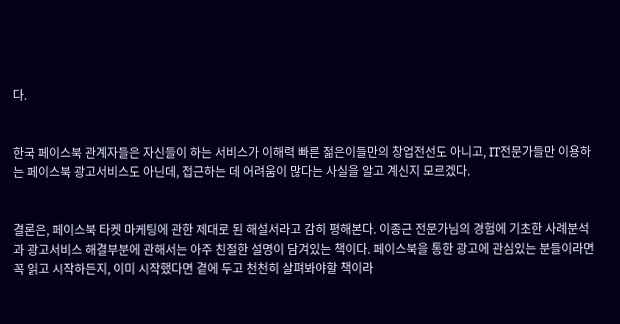다.


한국 페이스북 관계자들은 자신들이 하는 서비스가 이해력 빠른 젊은이들만의 창업전선도 아니고, IT전문가들만 이용하는 페이스북 광고서비스도 아닌데, 접근하는 데 어려움이 많다는 사실을 알고 계신지 모르겠다.


결론은, 페이스북 타켓 마케팅에 관한 제대로 된 해설서라고 감히 평해본다. 이종근 전문가님의 경험에 기초한 사례분석과 광고서비스 해결부분에 관해서는 아주 친절한 설명이 담겨있는 책이다. 페이스북을 통한 광고에 관심있는 분들이라면 꼭 읽고 시작하든지, 이미 시작했다면 곁에 두고 천천히 살펴봐야할 책이라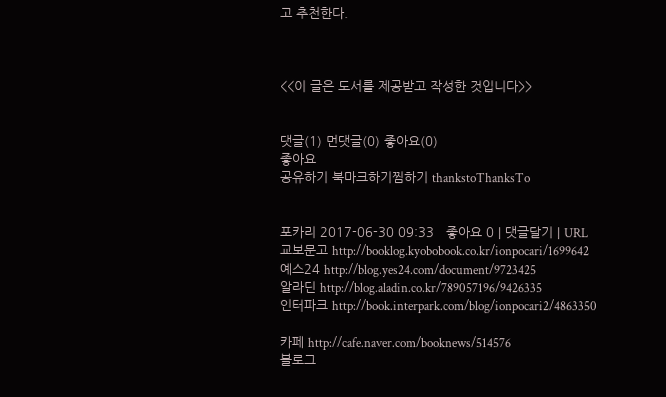고 추천한다.



<<이 글은 도서를 제공받고 작성한 것입니다>>


댓글(1) 먼댓글(0) 좋아요(0)
좋아요
공유하기 북마크하기찜하기 thankstoThanksTo


포카리 2017-06-30 09:33   좋아요 0 | 댓글달기 | URL
교보문고 http://booklog.kyobobook.co.kr/ionpocari/1699642
예스24 http://blog.yes24.com/document/9723425
알라딘 http://blog.aladin.co.kr/789057196/9426335
인터파크 http://book.interpark.com/blog/ionpocari2/4863350

카페 http://cafe.naver.com/booknews/514576
블로그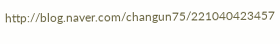http://blog.naver.com/changun75/221040423457